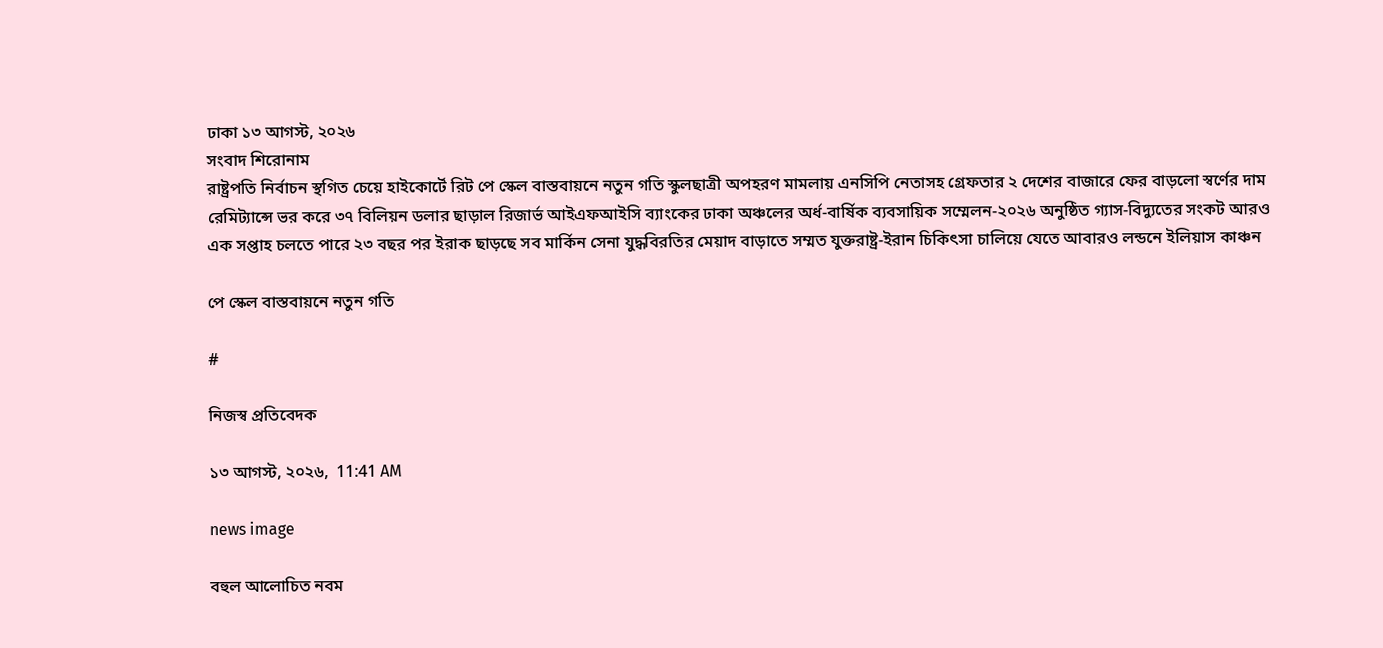ঢাকা ১৩ আগস্ট, ২০২৬
সংবাদ শিরোনাম
রাষ্ট্রপতি নির্বাচন স্থগিত চেয়ে হাইকোর্টে রিট পে স্কেল বাস্তবায়নে নতুন গতি স্কুলছাত্রী অপহরণ মামলায় এনসিপি নেতাসহ গ্রেফতার ২ দেশের বাজারে ফের বাড়লো স্বর্ণের দাম রেমিট্যান্সে ভর করে ৩৭ বিলিয়ন ডলার ছাড়াল রিজার্ভ আইএফআইসি ব্যাংকের ঢাকা অঞ্চলের অর্ধ-বার্ষিক ব্যবসায়িক সম্মেলন-২০২৬ অনুষ্ঠিত গ্যাস-বিদ্যুতের সংকট আরও এক সপ্তাহ চলতে পারে ২৩ বছর পর ইরাক ছাড়ছে সব মার্কিন সেনা যুদ্ধবিরতির মেয়াদ বাড়াতে সম্মত যুক্তরাষ্ট্র-ইরান চিকিৎসা চালিয়ে যেতে আবারও লন্ডনে ইলিয়াস কাঞ্চন

পে স্কেল বাস্তবায়নে নতুন গতি

#

নিজস্ব প্রতিবেদক

১৩ আগস্ট, ২০২৬,  11:41 AM

news image

বহুল আলোচিত নবম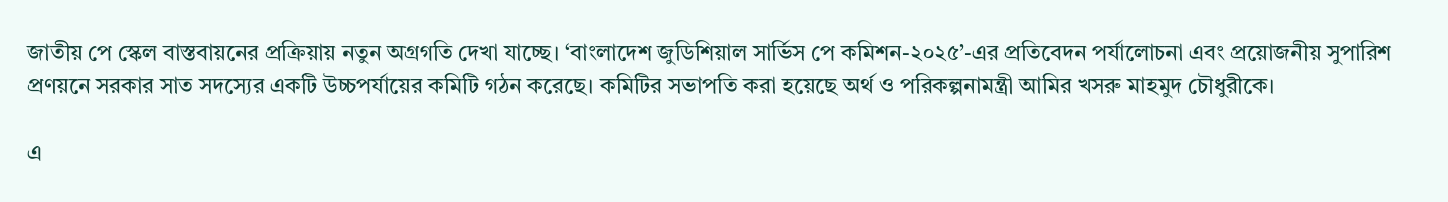জাতীয় পে স্কেল বাস্তবায়নের প্রক্রিয়ায় নতুন অগ্রগতি দেখা যাচ্ছে। ‘বাংলাদেশ জুডিশিয়াল সার্ভিস পে কমিশন-২০২৫’-এর প্রতিবেদন পর্যালোচনা এবং প্রয়োজনীয় সুপারিশ প্রণয়নে সরকার সাত সদস্যের একটি উচ্চপর্যায়ের কমিটি গঠন করেছে। কমিটির সভাপতি করা হয়েছে অর্থ ও পরিকল্পনামন্ত্রী আমির খসরু মাহমুদ চৌধুরীকে।

এ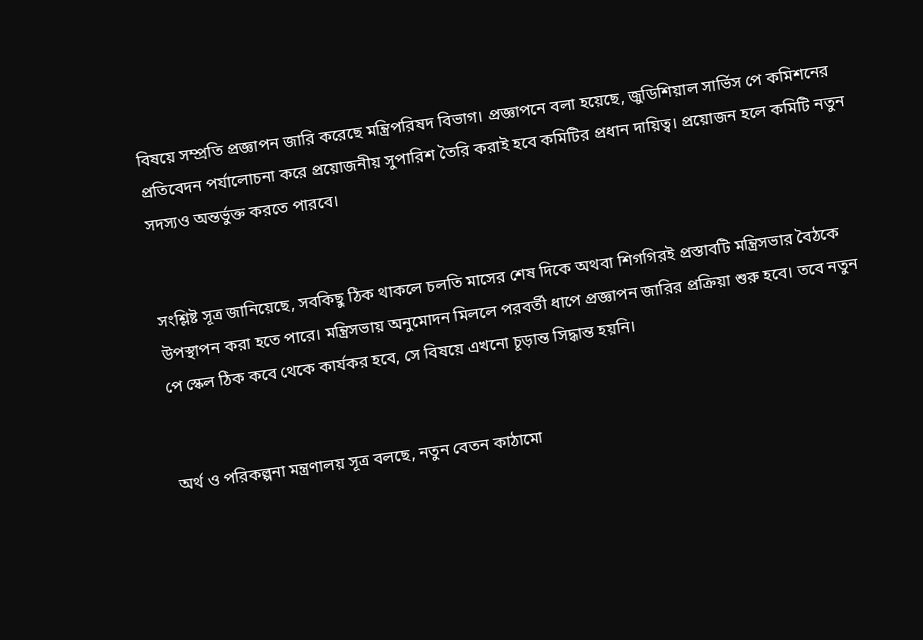বিষয়ে সম্প্রতি প্রজ্ঞাপন জারি করেছে মন্ত্রিপরিষদ বিভাগ। প্রজ্ঞাপনে বলা হয়েছে, জুডিশিয়াল সার্ভিস পে কমিশনের প্রতিবেদন পর্যালোচনা করে প্রয়োজনীয় সুপারিশ তৈরি করাই হবে কমিটির প্রধান দায়িত্ব। প্রয়োজন হলে কমিটি নতুন সদস্যও অন্তর্ভুক্ত করতে পারবে।


সংশ্লিষ্ট সূত্র জানিয়েছে, সবকিছু ঠিক থাকলে চলতি মাসের শেষ দিকে অথবা শিগগিরই প্রস্তাবটি মন্ত্রিসভার বৈঠকে উপস্থাপন করা হতে পারে। মন্ত্রিসভায় অনুমোদন মিললে পরবর্তী ধাপে প্রজ্ঞাপন জারির প্রক্রিয়া শুরু হবে। তবে নতুন পে স্কেল ঠিক কবে থেকে কার্যকর হবে, সে বিষয়ে এখনো চূড়ান্ত সিদ্ধান্ত হয়নি।


অর্থ ও পরিকল্পনা মন্ত্রণালয় সূত্র বলছে, নতুন বেতন কাঠামো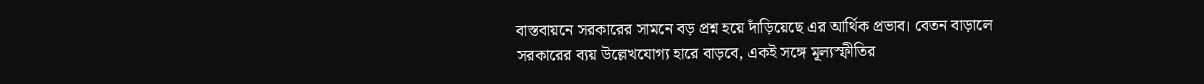বাস্তবায়নে সরকারের সামনে বড় প্রশ্ন হয়ে দাঁড়িয়েছে এর আর্থিক প্রভাব। বেতন বাড়ালে সরকারের ব্যয় উল্লেখযোগ্য হারে বাড়বে, একই সঙ্গে মূল্যস্ফীতির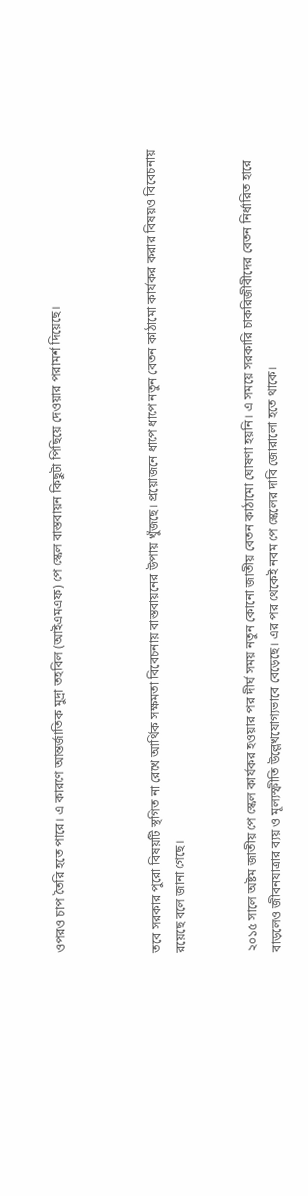ওপরও চাপ তৈরি হতে পারে। এ কারণে আন্তর্জাতিক মুদ্রা তহবিল (আইএমএফ) পে স্কেল বাস্তবায়ন কিছুটা পিছিয়ে দেওয়ার পরামর্শ দিয়েছে।



তবে সরকার পুরো বিষয়টি স্থগিত না রেখে আর্থিক সক্ষমতা বিবেচনায় বাস্তবায়নের উপায় খুঁজছে। প্রয়োজনে ধাপে ধাপে নতুন বেতন কাঠামো কার্যকর করার বিষয়ও বিবেচনায় রয়েছে বলে জানা গেছে।


২০১৫ সালে অষ্টম জাতীয় পে স্কেল কার্যকর হওয়ার পর দীর্ঘ সময় নতুন কোনো জাতীয় বেতন কাঠামো ঘোষণা হয়নি। এ সময়ে সরকারি চাকরিজীবীদের বেতন নির্ধারিত হারে বাড়লেও জীবনযাত্রার ব্যয় ও মূল্যস্ফীতি উল্লেখযোগ্যভাবে বেড়েছে। এর পর থেকেই নবম পে স্কেলের দাবি জোরালো হতে থাকে।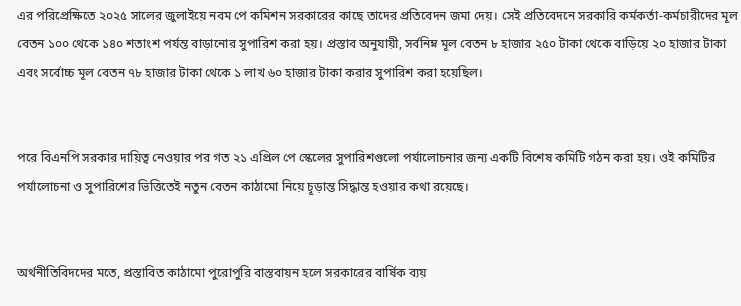এর পরিপ্রেক্ষিতে ২০২৫ সালের জুলাইয়ে নবম পে কমিশন সরকারের কাছে তাদের প্রতিবেদন জমা দেয়। সেই প্রতিবেদনে সরকারি কর্মকর্তা-কর্মচারীদের মূল বেতন ১০০ থেকে ১৪০ শতাংশ পর্যন্ত বাড়ানোর সুপারিশ করা হয়। প্রস্তাব অনুযায়ী, সর্বনিম্ন মূল বেতন ৮ হাজার ২৫০ টাকা থেকে বাড়িয়ে ২০ হাজার টাকা এবং সর্বোচ্চ মূল বেতন ৭৮ হাজার টাকা থেকে ১ লাখ ৬০ হাজার টাকা করার সুপারিশ করা হয়েছিল।


পরে বিএনপি সরকার দায়িত্ব নেওয়ার পর গত ২১ এপ্রিল পে স্কেলের সুপারিশগুলো পর্যালোচনার জন্য একটি বিশেষ কমিটি গঠন করা হয়। ওই কমিটির পর্যালোচনা ও সুপারিশের ভিত্তিতেই নতুন বেতন কাঠামো নিয়ে চূড়ান্ত সিদ্ধান্ত হওয়ার কথা রয়েছে।


অর্থনীতিবিদদের মতে, প্রস্তাবিত কাঠামো পুরোপুরি বাস্তবায়ন হলে সরকারের বার্ষিক ব্যয়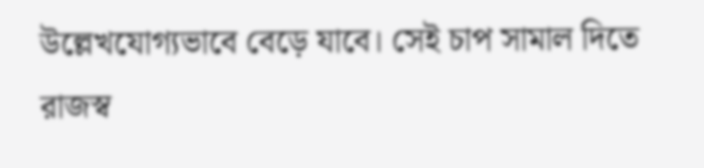উল্লেখযোগ্যভাবে বেড়ে যাবে। সেই চাপ সামাল দিতে রাজস্ব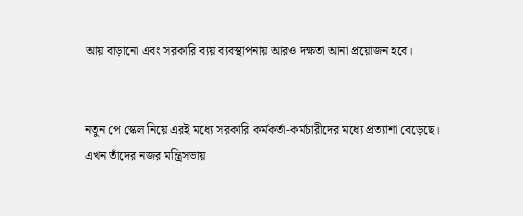আয় বাড়ানো এবং সরকারি ব্যয় ব্যবস্থাপনায় আরও দক্ষতা আনা প্রয়োজন হবে।


নতুন পে স্কেল নিয়ে এরই মধ্যে সরকারি কর্মকর্তা-কর্মচারীদের মধ্যে প্রত্যাশা বেড়েছে। এখন তাঁদের নজর মন্ত্রিসভায়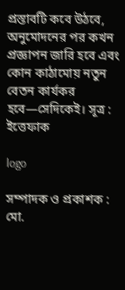প্রস্তাবটি কবে উঠবে, অনুমোদনের পর কখন প্রজ্ঞাপন জারি হবে এবং কোন কাঠামোয় নতুন বেতন কার্যকর হবে—সেদিকেই। সূত্র : ইত্তেফাক

logo

সম্পাদক ও প্রকাশক : মো.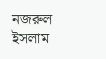নজরুল ইসলাম